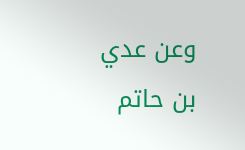وعن عدي بن حاتم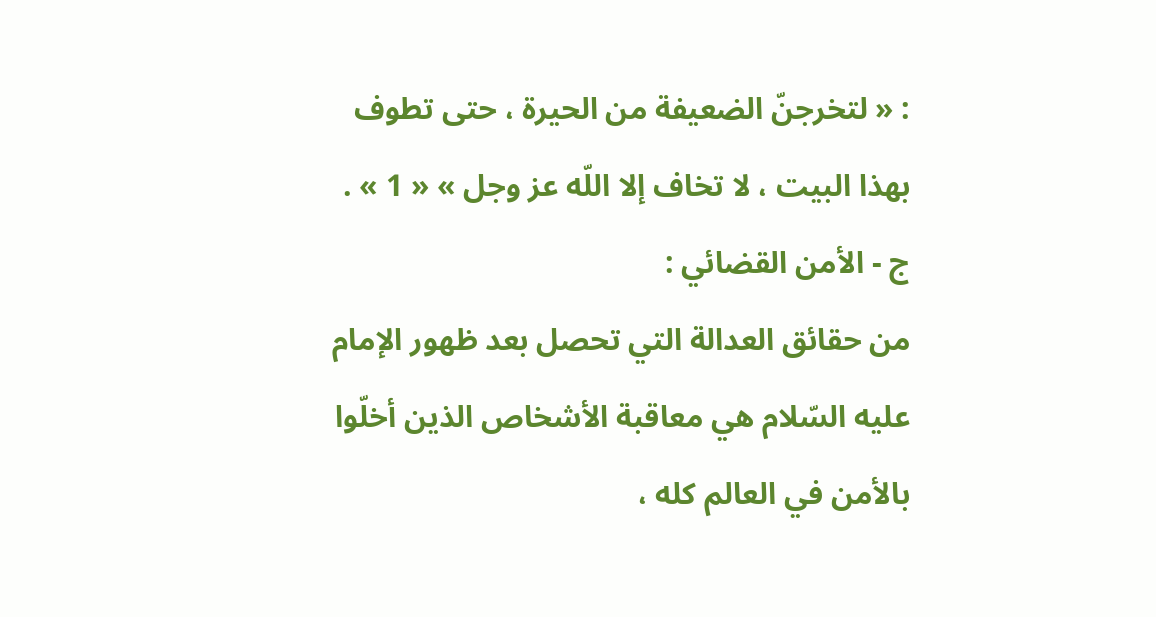: « لتخرجنّ الضعيفة من الحيرة ، حتى تطوف بهذا البيت ، لا تخاف إلا اللّه عز وجل » « 1 » .
ج - الأمن القضائي :
من حقائق العدالة التي تحصل بعد ظهور الإمام عليه السّلام هي معاقبة الأشخاص الذين أخلّوا بالأمن في العالم كله ،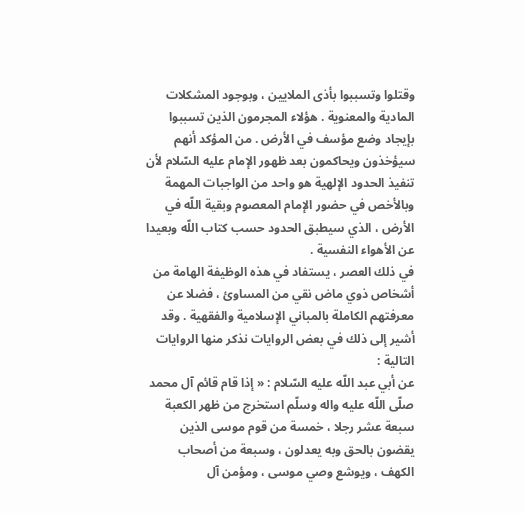وقتلوا وتسببوا بأذى الملايين ، وبوجود المشكلات المادية والمعنوية . هؤلاء المجرمون الذين تسببوا بإيجاد وضع مؤسف في الأرض . من المؤكد أنهم سيؤخذون ويحاكمون بعد ظهور الإمام عليه السّلام لأن تنفيذ الحدود الإلهية هو واحد من الواجبات المهمة وبالأخص في حضور الإمام المعصوم وبقية اللّه في الأرض ، الذي سيطبق الحدود حسب كتاب اللّه وبعيدا عن الأهواء النفسية .
في ذلك العصر ، يستفاد في هذه الوظيفة الهامة من أشخاص ذوي ماض نقي من المساوئ ، فضلا عن معرفتهم الكاملة بالمباني الإسلامية والفقهية . وقد أشير إلى ذلك في بعض الروايات نذكر منها الروايات التالية :
عن أبي عبد اللّه عليه السّلام : « إذا قام قائم آل محمد صلّى اللّه عليه واله وسلّم استخرج من ظهر الكعبة سبعة عشر رجلا ، خمسة من قوم موسى الذين يقضون بالحق وبه يعدلون ، وسبعة من أصحاب الكهف ، ويوشع وصي موسى ، ومؤمن آل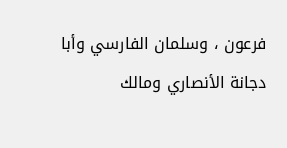فرعون ، وسلمان الفارسي وأبا دجانة الأنصاري ومالك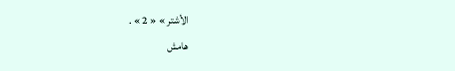الأشتر » « 2 » .
هامش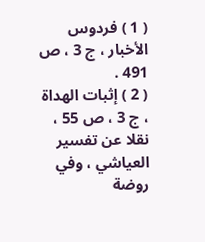( 1 ) فردوس الأخبار ، ج 3 ، ص 491 .
( 2 ) إثبات الهداة ، ج 3 ، ص 55 ، نقلا عن تفسير العياشي ، وفي روضة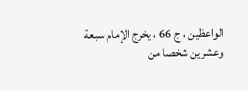الواعظين ، ج 66 ، يخرج الإمام سبعة وعشرين شخصا من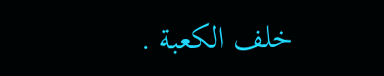خلف الكعبة .